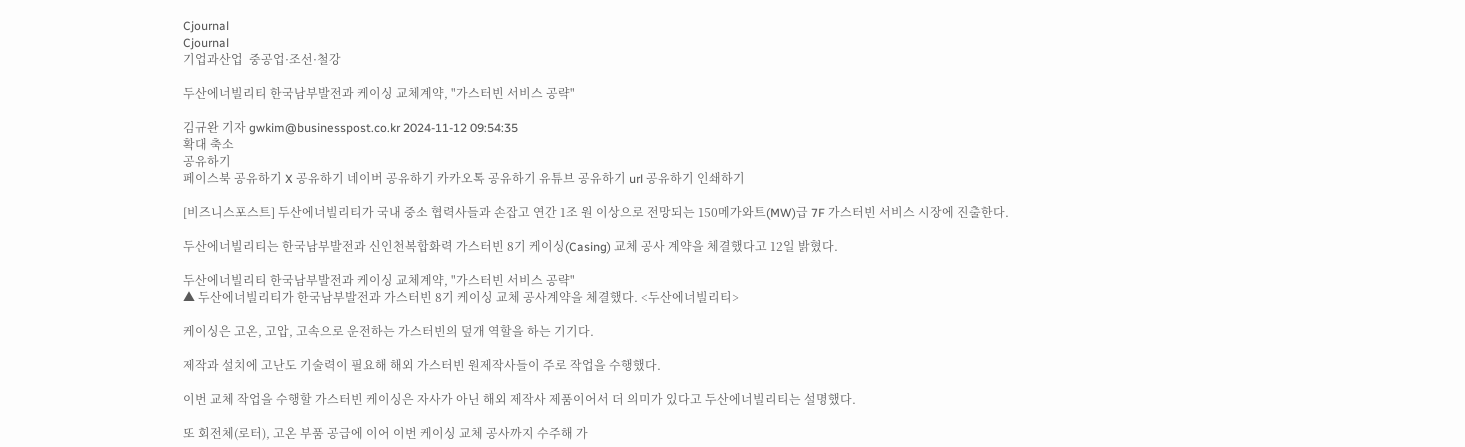Cjournal
Cjournal
기업과산업  중공업·조선·철강

두산에너빌리티 한국남부발전과 케이싱 교체계약, "가스터빈 서비스 공략"

김규완 기자 gwkim@businesspost.co.kr 2024-11-12 09:54:35
확대 축소
공유하기
페이스북 공유하기 X 공유하기 네이버 공유하기 카카오톡 공유하기 유튜브 공유하기 url 공유하기 인쇄하기

[비즈니스포스트] 두산에너빌리티가 국내 중소 협력사들과 손잡고 연간 1조 원 이상으로 전망되는 150메가와트(MW)급 7F 가스터빈 서비스 시장에 진출한다.

두산에너빌리티는 한국남부발전과 신인천복합화력 가스터빈 8기 케이싱(Casing) 교체 공사 계약을 체결했다고 12일 밝혔다.

두산에너빌리티 한국남부발전과 케이싱 교체계약, "가스터빈 서비스 공략"
▲ 두산에너빌리티가 한국남부발전과 가스터빈 8기 케이싱 교체 공사계약을 체결했다. <두산에너빌리티>

케이싱은 고온, 고압, 고속으로 운전하는 가스터빈의 덮개 역할을 하는 기기다.

제작과 설치에 고난도 기술력이 필요해 해외 가스터빈 원제작사들이 주로 작업을 수행했다.

이번 교체 작업을 수행할 가스터빈 케이싱은 자사가 아닌 해외 제작사 제품이어서 더 의미가 있다고 두산에너빌리티는 설명했다.

또 회전체(로터), 고온 부품 공급에 이어 이번 케이싱 교체 공사까지 수주해 가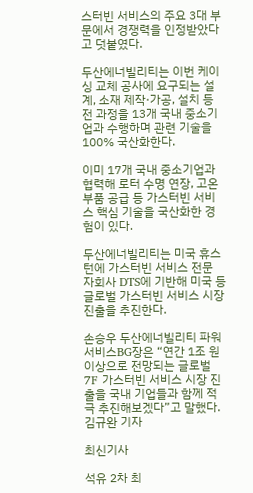스터빈 서비스의 주요 3대 부문에서 경쟁력을 인정받았다고 덧붙였다.

두산에너빌리티는 이번 케이싱 교체 공사에 요구되는 설계, 소재 제작·가공, 설치 등 전 과정을 13개 국내 중소기업과 수행하며 관련 기술을 100% 국산화한다.

이미 17개 국내 중소기업과 협력해 로터 수명 연장, 고온 부품 공급 등 가스터빈 서비스 핵심 기술을 국산화한 경험이 있다.

두산에너빌리티는 미국 휴스턴에 가스터빈 서비스 전문 자회사 DTS에 기반해 미국 등 글로벌 가스터빈 서비스 시장 진출을 추진한다.

손승우 두산에너빌리티 파워서비스BG장은 “연간 1조 원 이상으로 전망되는 글로벌 7F 가스터빈 서비스 시장 진출을 국내 기업들과 함께 적극 추진해보겠다”고 말했다. 김규완 기자

최신기사

석유 2차 최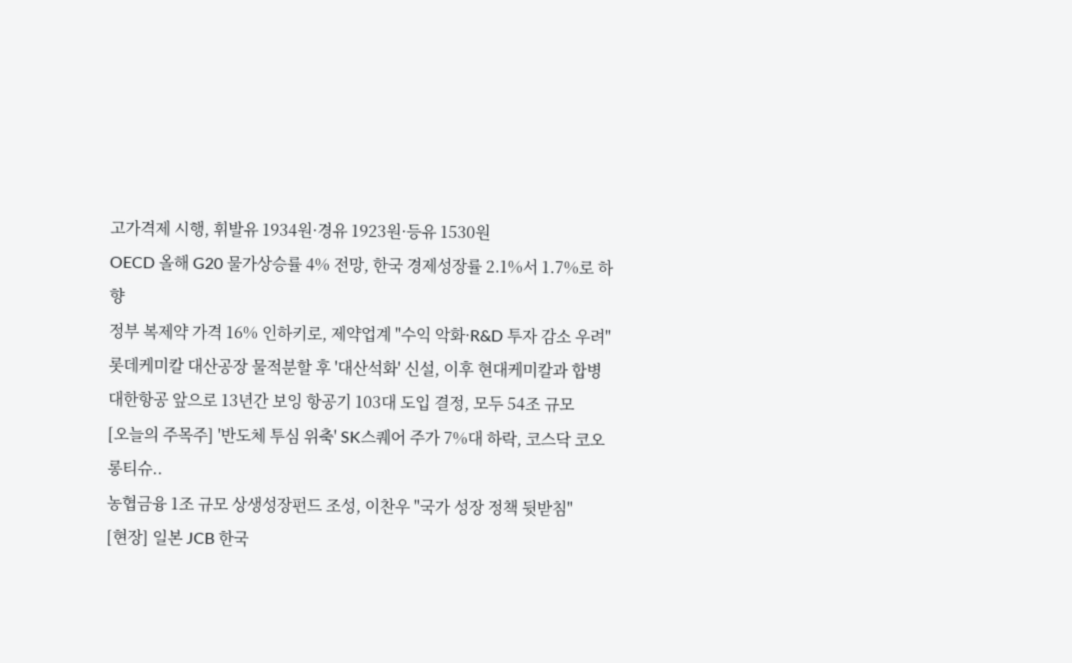고가격제 시행, 휘발유 1934원·경유 1923원·등유 1530원
OECD 올해 G20 물가상승률 4% 전망, 한국 경제성장률 2.1%서 1.7%로 하향
정부 복제약 가격 16% 인하키로, 제약업계 "수익 악화·R&D 투자 감소 우려"
롯데케미칼 대산공장 물적분할 후 '대산석화' 신설, 이후 현대케미칼과 합병
대한항공 앞으로 13년간 보잉 항공기 103대 도입 결정, 모두 54조 규모
[오늘의 주목주] '반도체 투심 위축' SK스퀘어 주가 7%대 하락, 코스닥 코오롱티슈..
농협금융 1조 규모 상생성장펀드 조성, 이찬우 "국가 성장 정책 뒷받침"
[현장] 일본 JCB 한국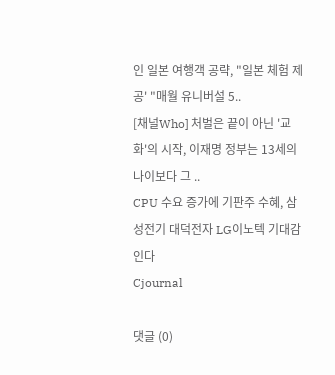인 일본 여행객 공략, "일본 체험 제공' "매월 유니버설 5..
[채널Who] 처벌은 끝이 아닌 '교화'의 시작, 이재명 정부는 13세의 나이보다 그 ..
CPU 수요 증가에 기판주 수혜, 삼성전기 대덕전자 LG이노텍 기대감 인다
Cjournal

댓글 (0)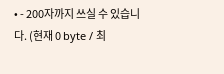• - 200자까지 쓰실 수 있습니다. (현재 0 byte / 최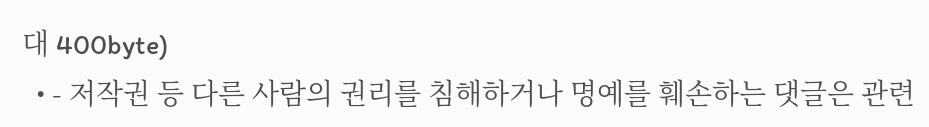대 400byte)
  • - 저작권 등 다른 사람의 권리를 침해하거나 명예를 훼손하는 댓글은 관련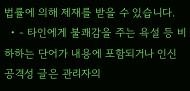법률에 의해 제재를 받을 수 있습니다.
  • - 타인에게 불쾌감을 주는 욕설 등 비하하는 단어가 내용에 포함되거나 인신공격성 글은 관리자의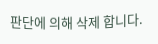판단에 의해 삭제 합니다.